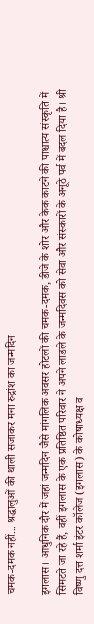चमक-दमक नहीं... श्रद्धालुओं की थाली सजाकर मना रुद्रांश का जन्मदिन

इगलास। आधुनिक दौर में जहां जन्मदिन जैसे मांगलिक अवसर होटलों की चमक-दमक, डीजे के शोर और केक काटने की पाश्चात्य संस्कृति में सिमटते जा रहे हैं, वहीं इगलास के एक प्रतिष्ठित परिवार ने अपने लाडले के जन्मदिवस को सेवा और संस्कारों के अनूठे पर्व में बदल दिया है। श्री विष्णु दत्त शर्मा इंटर कॉलेज (इगलास) के कोषाध्यक्ष व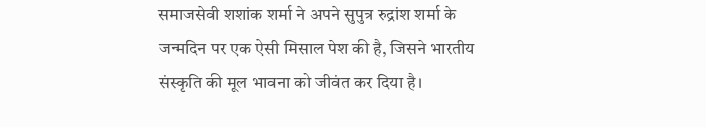समाजसेवी शशांक शर्मा ने अपने सुपुत्र रुद्रांश शर्मा के जन्मदिन पर एक ऐसी मिसाल पेश की है, जिसने भारतीय संस्कृति की मूल भावना को जीवंत कर दिया है।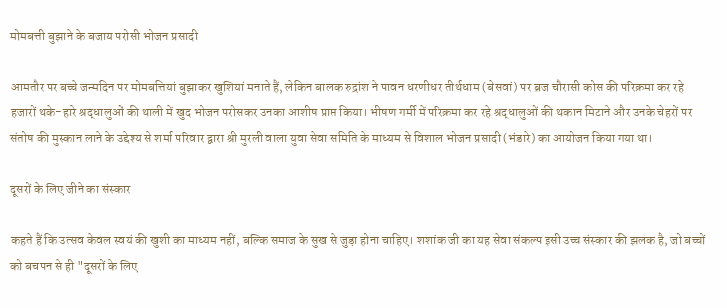मोमबत्ती बुझाने के बजाय परोसी भोजन प्रसादी

आमतौर पर बच्चे जन्मदिन पर मोमबत्तियां बुझाकर खुशियां मनाते हैं, लेकिन बालक रुद्रांश ने पावन धरणीधर तीर्थधाम (बेसवां) पर ब्रज चौरासी कोस की परिक्रमा कर रहे हजारों थके-हारे श्रद्धालुओं की थाली में खुद भोजन परोसकर उनका आशीष प्राप्त किया। भीषण गर्मी में परिक्रमा कर रहे श्रद्धालुओं की थकान मिटाने और उनके चेहरों पर संतोष की मुस्कान लाने के उद्देश्य से शर्मा परिवार द्वारा श्री मुरली वाला युवा सेवा समिति के माध्यम से विशाल भोजन प्रसादी (भंडारे) का आयोजन किया गया था।

दूसरों के लिए जीने का संस्कार

कहते हैं कि उत्सव केवल स्वयं की खुशी का माध्यम नहीं, बल्कि समाज के सुख से जुड़ा होना चाहिए। शशांक जी का यह सेवा संकल्प इसी उच्च संस्कार की झलक है, जो बच्चों को बचपन से ही "दूसरों के लिए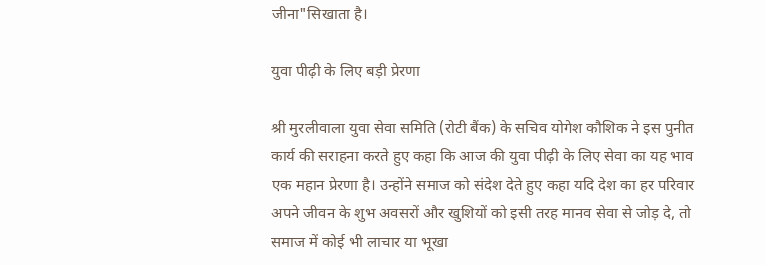जीना"सिखाता है।

युवा पीढ़ी के लिए बड़ी प्रेरणा

श्री मुरलीवाला युवा सेवा समिति (रोटी बैंक) के सचिव योगेश कौशिक ने इस पुनीत कार्य की सराहना करते हुए कहा कि आज की युवा पीढ़ी के लिए सेवा का यह भाव एक महान प्रेरणा है। उन्होंने समाज को संदेश देते हुए कहा यदि देश का हर परिवार अपने जीवन के शुभ अवसरों और खुशियों को इसी तरह मानव सेवा से जोड़ दे, तो समाज में कोई भी लाचार या भूखा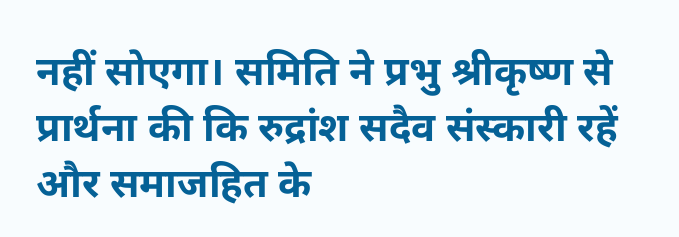नहीं सोएगा। समिति ने प्रभु श्रीकृष्ण से प्रार्थना की कि रुद्रांश सदैव संस्कारी रहें और समाजहित के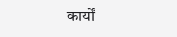कार्यों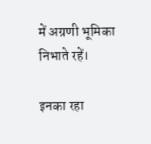में अग्रणी भूमिका निभाते रहें।

इनका रहा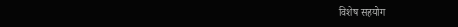विशेष सहयोग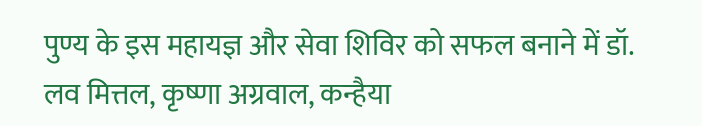पुण्य के इस महायज्ञ और सेवा शिविर को सफल बनाने में डॉ. लव मित्तल, कृष्णा अग्रवाल, कन्हैया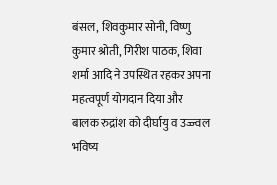बंसल, शिवकुमार सोनी, विष्णु कुमार श्रोती, गिरीश पाठक, शिवा शर्मा आदि ने उपस्थित रहकर अपना महत्वपूर्ण योगदान दिया और बालक रुद्रांश को दीर्घायु व उज्ज्वल भविष्य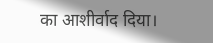का आशीर्वाद दिया।